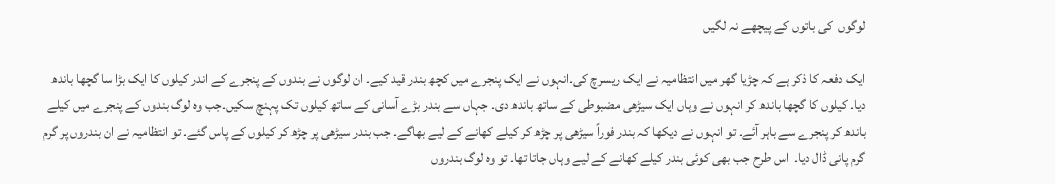لوگوں  کی باتوں کے پیچھے نہ لگیں

ایک دفعہ کا ذکر ہے کہ چڑیا گھر میں انتظامیہ نے ایک ریسرچ کی۔انہوں نے ایک پنجرے میں کچھ بندر قید کیے۔ ان لوگوں نے بندوں کے پنجرے کے اندر کیلوں کا ایک بڑا سا گچھا باندھ دیا۔ کیلوں کا گچھا باندھ کر انہوں نے وہاں ایک سیڑھی مضبوطی کے ساتھ باندھ دی۔ جہاں سے بندر بڑے آسانی کے ساتھ کیلوں تک پہنچ سکیں۔جب وہ لوگ بندوں کے پنجرے میں کیلے باندھ کر پنجرے سے باہر آئے۔ تو انہوں نے دیکھا کہ بندر فوراً سیڑھی پر چڑھ کر کیلے کھانے کے لیے بھاگے۔ جب بندر سیڑھی پر چڑھ کر کیلوں کے پاس گئے۔ تو انتظامیہ نے ان بندروں پر گرم گرم پانی ڈال دیا۔  اس طرح جب بھی کوئی بندر کیلے کھانے کے لیے وہاں جاتا تھا۔ تو وہ لوگ بندروں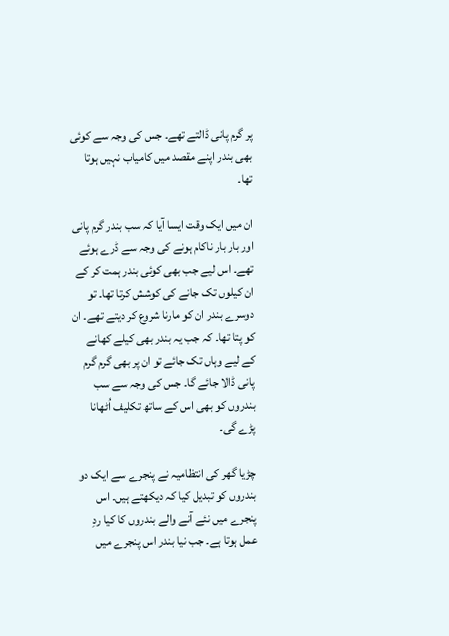پر گرم پانی ڈالتے تھے۔ جس کی وجہ سے کوئی بھی بندر اپنے مقصد میں کامیاب نہیں ہوتا تھا۔

ان میں ایک وقت ایسا آیا کہ سب بندر گرم پانی اور بار بار ناکام ہونے کی وجہ سے ڈرے ہوئے تھے۔ اس لیے جب بھی کوئی بندر ہمت کر کے ان کیلوں تک جانے کی کوشش کرتا تھا۔ تو دوسرے بندر ان کو مارنا شروع کر دیتے تھے۔ ان کو پتا تھا۔ کہ جب یہ بندر بھی کیلے کھانے کے لیے وہاں تک جائے تو ان پر بھی گرم گرم پانی ڈالا جائے گا۔ جس کی وجہ سے سب بندروں کو بھی اس کے ساتھ تکلیف اُٹھانا پڑے گی۔

چڑیا گھر کی انتظامیہ نے پنجرے سے ایک دو بندروں کو تبدیل کیا کہ دیکھتے ہیں۔ اس پنجرے میں نئے آنے والے بندروں کا کیا ردِ عمل ہوتا ہے۔ جب نیا بندر اس پنجرے میں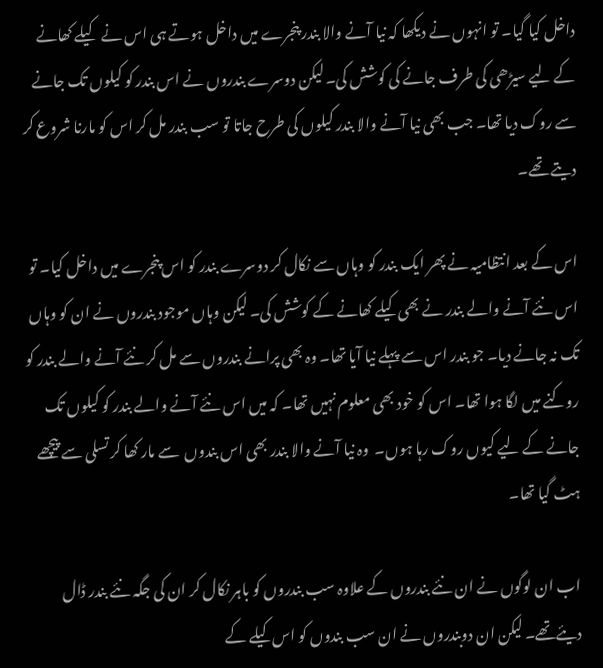داخل کیا گیا۔ تو انہوں نے دیکھا کہ نیا آنے والا بندر پنجرے میں داخل ہوتے ہی اس نے  کیلے کھانے کے لیے سیڑھی کی طرف جانے کی کوشش کی۔ لیکن دوسرے بندروں نے اس بندر کو کیلوں تک جانے سے روک دیا تھا۔ جب بھی نیا آنے والا بندر کیلوں کی طرح جاتا تو سب بندر مل کر اس کو مارنا شروع کر دیتے تھے۔

اس کے بعد انتظامیہ نے پھر ایک بندر کو وہاں سے نکال کر دوسرے بندر کو اس پنجرے میں داخل کیا۔ تو اس نئے آنے والے بندر نے بھی کیلے کھانے کے کوشش کی۔ لیکن وہاں موجود بندروں نے ان کو وہاں تک نہ جانے دیا۔ جو بندر اس سے پہلے نیا آیا تھا۔ وہ بھی پرانے بندروں سے مل کر نئے آنے والے بندر کو روکنے میں لگا ہوا تھا۔ اس کو خود بھی معلوم نہیں تھا۔ کہ میں اس نئے آنے والے بندر کو کیلوں تک جانے کے لیے کیوں روک رہا ہوں۔  وہ نیا آنے والا بندر بھی اس بندوں  سے مار کھا کر تسلی سے پیچھے ہٹ گیا تھا۔

اب ان لوگوں نے ان نئے بندروں کے علاوہ سب بندروں کو باہر نکال کر ان کی جگہ نئے بندر ڈال دیئےتھے۔ لیکن ان دوبندروں نے ان سب بندوں کو اس کیلے کے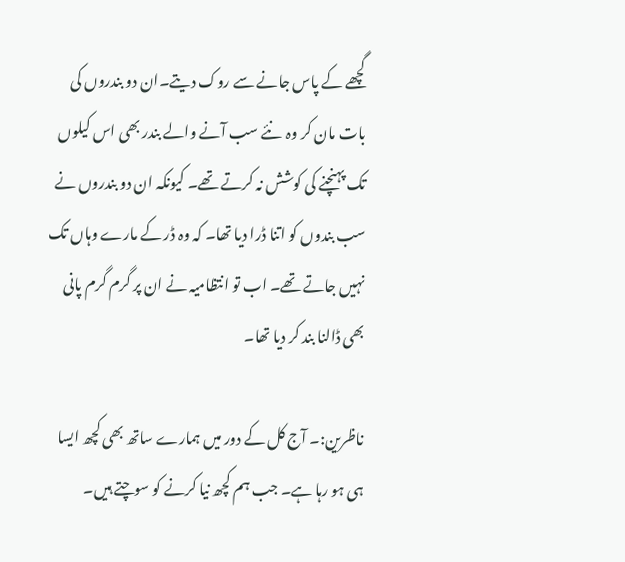گچھے کے پاس جانے سے روک دیتے۔ان دو بندروں کی بات مان کر وہ  نئے سب آنے والے بندر بھی اس کیلوں تک پہنچنے کی کوشش نہ کرتے تھے۔ کیونکہ ان دو بندروں نے سب بندوں کو اتنا ڈرا دیا تھا۔ کہ وہ ڈر کے مارے وہاں تک  نہیں جاتے تھے۔ اب تو انتظامیہ نے ان پر گرم گرم پانی بھی ڈالنا بند کر دیا تھا۔

ناظرین:۔ آج کل کے دور میں ہمارے ساتھ بھی کچھ ایسا ہی ہو رہا ہے۔ جب ہم کچھ نیا کرنے کو سوچتے ہیں۔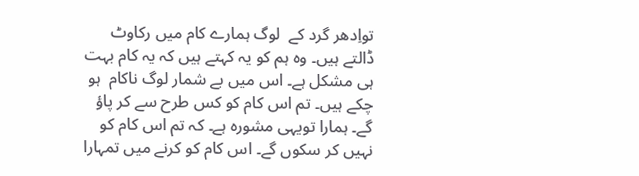تواِدھر گرد کے  لوگ ہمارے کام میں رکاوٹ ڈالتے ہیں۔ وہ ہم کو یہ کہتے ہیں کہ یہ کام بہت ہی مشکل ہے۔ اس میں بے شمار لوگ ناکام  ہو چکے ہیں۔ تم اس کام کو کس طرح سے کر پاؤ گے۔ ہمارا تویہی مشورہ ہے۔ کہ تم اس کام کو نہیں کر سکوں گے۔ اس کام کو کرنے میں تمہارا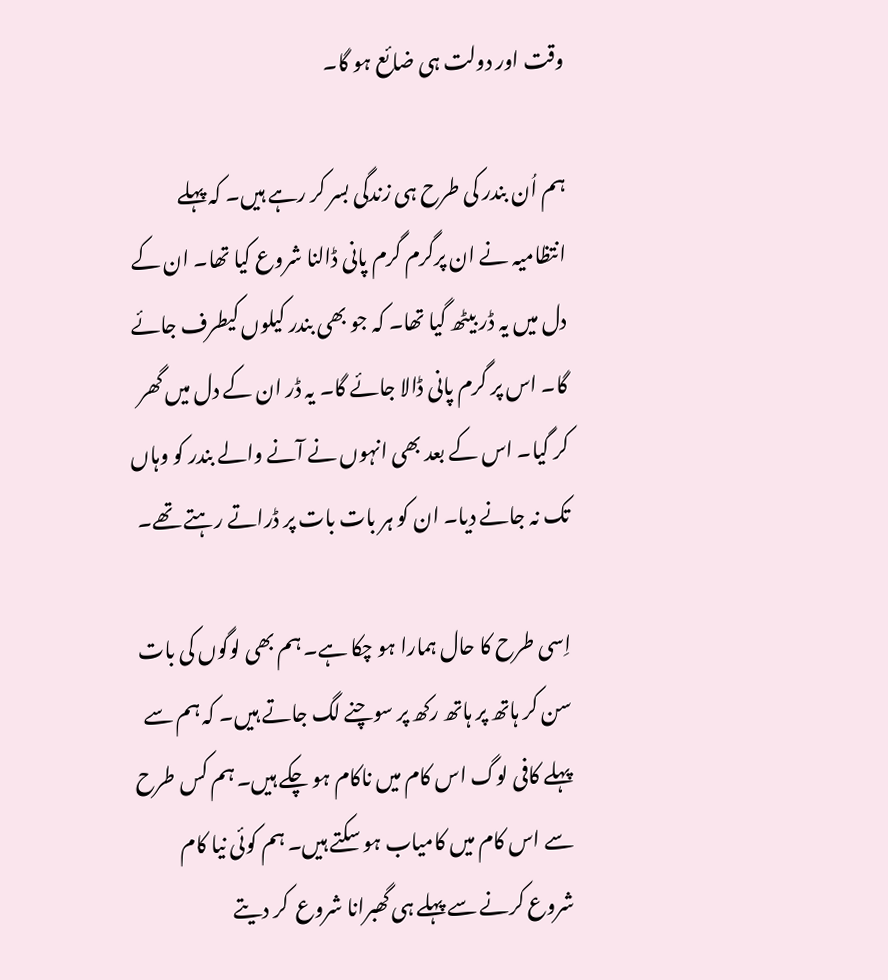وقت اور دولت ہی ضائع ہو گا۔

ہم اُن بندر کی طرح ہی زندگی بسر کر رہے ہیں۔ کہ پہلے انتظامیہ نے ان پرگرم گرم پانی ڈالنا شروع کیا تھا۔ ان کے دل میں یہ ڈر بیٹھ گیا تھا۔ کہ جو بھی بندر کیلوں کیطرف جائے گا۔ اس پر گرم پانی ڈالا جائے گا۔ یہ ڈر ان کے دل میں گھر کر گیا۔ اس کے بعد بھی انہوں نے آنے والے بندر کو وہاں تک نہ جانے دیا۔ ان کو ہر بات بات پر ڈراتے رہتے تھے۔

اِسی طرح کا حال ہمارا ہو چکا ہے۔ ہم بھی لوگوں کی بات سن کر ہاتھ پر ہاتھ رکھ پر سوچنے لگ جاتے ہیں۔ کہ ہم سے پہلے کافی لوگ اس کام میں ناکام ہو چکے ہیں۔ ہم کس طرح سے اس کام میں کامیاب ہو سکتے ہیں۔ ہم کوئی نیا کام شروع کرنے سے پہلے ہی گھبرانا شروع  کر دیتے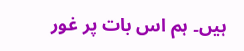ہیں۔ ہم اس بات پر غور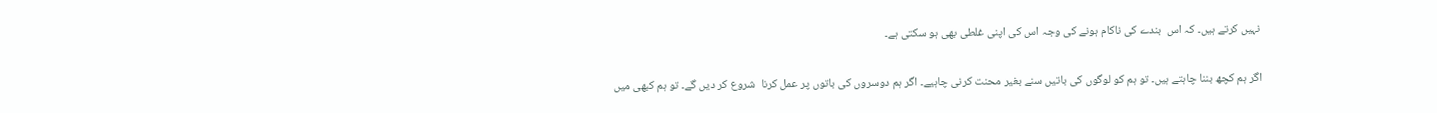نہیں کرتے ہیں۔ کہ اس  بندے کی ناکام ہونے کی وجہ اس کی اپنی غلطی بھی ہو سکتی ہے۔

اگر ہم کچھ بننا چاہتے ہیں۔ تو ہم کو لوگوں کی باتیں سنے بغیر محنت کرنی چاہیے۔ اگر ہم دوسروں کی باتوں پر عمل کرنا  شروع کر دیں گے۔ تو ہم کبھی میں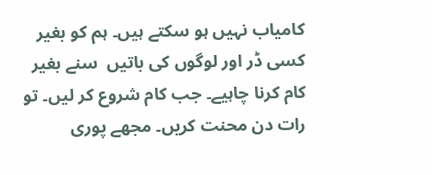کامیاب نہیں ہو سکتے ہیں۔ ہم کو بغیر کسی ڈر اور لوگوں کی باتیں  سنے بغیر کام کرنا چاہیے۔ جب کام شروع کر لیں۔ تو رات دن محنت کریں۔ مجھے پوری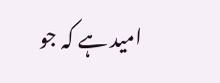امید ہے کہ جو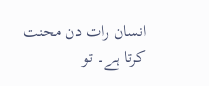انسان رات دن محنت کرتا ہے۔ تو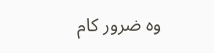وہ ضرور کام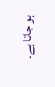ہو جاتا ہے۔